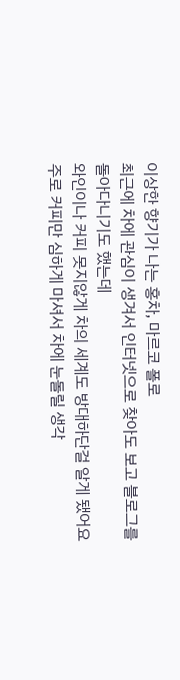이상한 향기가 나는 홍차, 마르코 폴로
최근에 차에 관심이 생겨서 인터넷으로 찾아도 보고 블로그를 돌아다니기도 했는데
와인이나 커피 못지않게 차의 세계도 방대하단걸 알게 됐어요
주로 커피만 심하게 마셔서 차에 눈돌릴 생각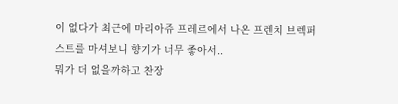이 없다가 최근에 마리아쥬 프레르에서 나온 프렌치 브렉퍼스트를 마셔보니 향기가 너무 좋아서..
뭐가 더 없을까하고 찬장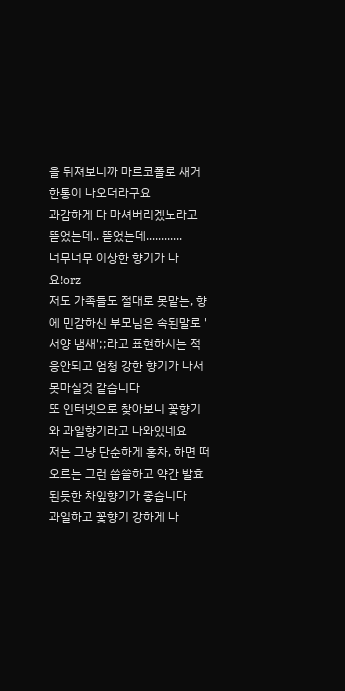을 뒤져보니까 마르코폴로 새거 한통이 나오더라구요
과감하게 다 마셔버리겠노라고 뜯었는데.. 뜯었는데............
너무너무 이상한 향기가 나요!orz
저도 가족들도 절대로 못맡는, 향에 민감하신 부모님은 속된말로 '서양 냄새';;라고 표현하시는 적응안되고 엄청 강한 향기가 나서 못마실것 같습니다
또 인터넷으로 찾아보니 꽃향기와 과일향기라고 나와있네요
저는 그냥 단순하게 홍차, 하면 떠오르는 그런 씁쓸하고 약간 발효된듯한 차잎향기가 좋습니다
과일하고 꽃향기 강하게 나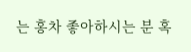는 홍차 좋아하시는 분 혹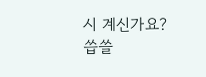시 계신가요?
씁쓸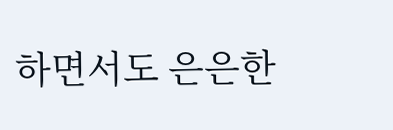하면서도 은은한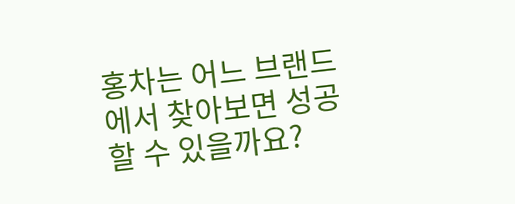홍차는 어느 브랜드에서 찾아보면 성공할 수 있을까요?